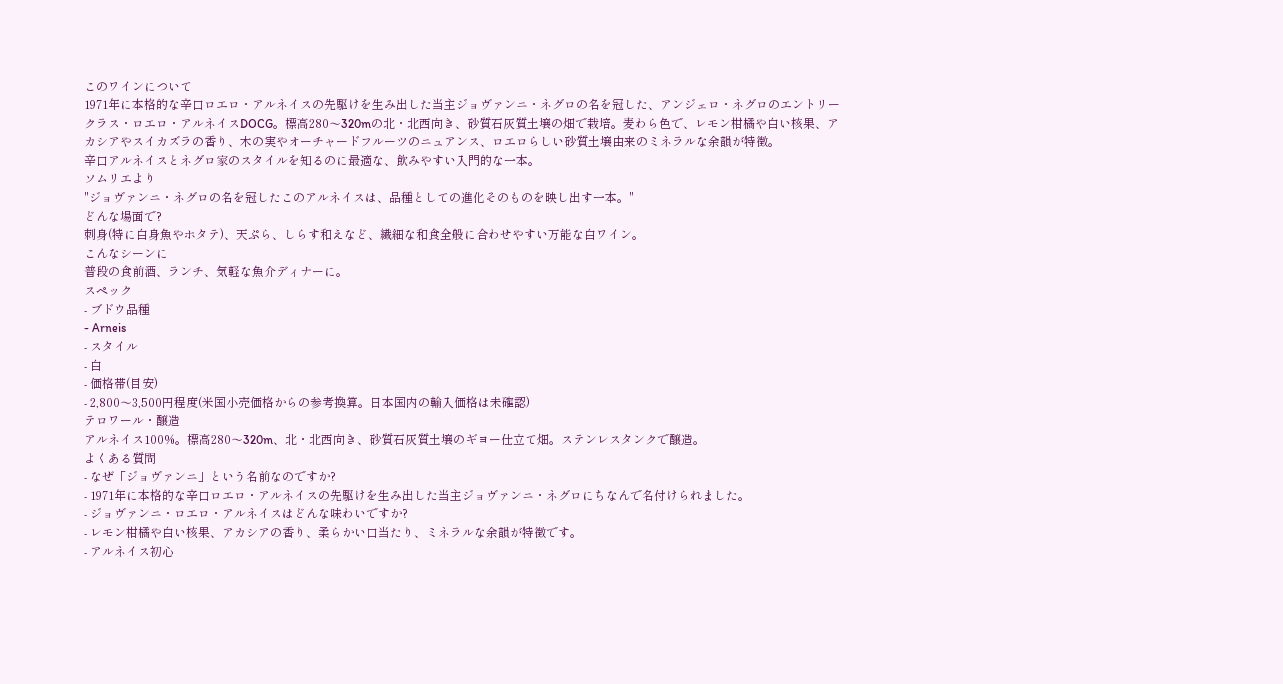このワインについて
1971年に本格的な辛口ロエロ・アルネイスの先駆けを生み出した当主ジョヴァンニ・ネグロの名を冠した、アンジェロ・ネグロのエントリークラス・ロエロ・アルネイスDOCG。標高280〜320mの北・北西向き、砂質石灰質土壌の畑で栽培。麦わら色で、レモン柑橘や白い核果、アカシアやスイカズラの香り、木の実やオーチャードフルーツのニュアンス、ロエロらしい砂質土壌由来のミネラルな余韻が特徴。
辛口アルネイスとネグロ家のスタイルを知るのに最適な、飲みやすい入門的な一本。
ソムリエより
"ジョヴァンニ・ネグロの名を冠したこのアルネイスは、品種としての進化そのものを映し出す一本。"
どんな場面で?
刺身(特に白身魚やホタテ)、天ぷら、しらす和えなど、繊細な和食全般に合わせやすい万能な白ワイン。
こんなシーンに
普段の食前酒、ランチ、気軽な魚介ディナーに。
スペック
- ブドウ品種
- Arneis
- スタイル
- 白
- 価格帯(目安)
- 2,800〜3,500円程度(米国小売価格からの参考換算。日本国内の輸入価格は未確認)
テロワール・醸造
アルネイス100%。標高280〜320m、北・北西向き、砂質石灰質土壌のギヨー仕立て畑。ステンレスタンクで醸造。
よくある質問
- なぜ「ジョヴァンニ」という名前なのですか?
- 1971年に本格的な辛口ロエロ・アルネイスの先駆けを生み出した当主ジョヴァンニ・ネグロにちなんで名付けられました。
- ジョヴァンニ・ロエロ・アルネイスはどんな味わいですか?
- レモン柑橘や白い核果、アカシアの香り、柔らかい口当たり、ミネラルな余韻が特徴です。
- アルネイス初心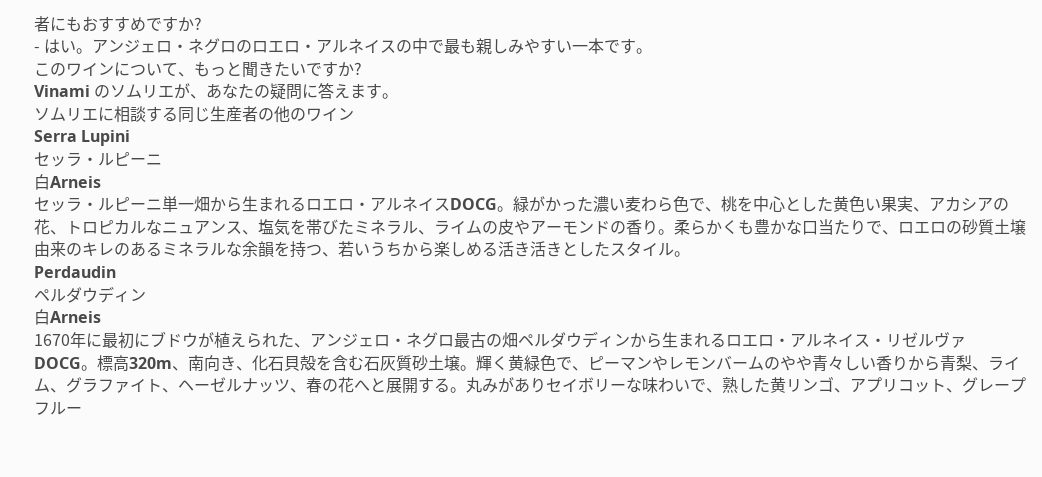者にもおすすめですか?
- はい。アンジェロ・ネグロのロエロ・アルネイスの中で最も親しみやすい一本です。
このワインについて、もっと聞きたいですか?
Vinami のソムリエが、あなたの疑問に答えます。
ソムリエに相談する同じ生産者の他のワイン
Serra Lupini
セッラ・ルピーニ
白Arneis
セッラ・ルピーニ単一畑から生まれるロエロ・アルネイスDOCG。緑がかった濃い麦わら色で、桃を中心とした黄色い果実、アカシアの花、トロピカルなニュアンス、塩気を帯びたミネラル、ライムの皮やアーモンドの香り。柔らかくも豊かな口当たりで、ロエロの砂質土壌由来のキレのあるミネラルな余韻を持つ、若いうちから楽しめる活き活きとしたスタイル。
Perdaudin
ペルダウディン
白Arneis
1670年に最初にブドウが植えられた、アンジェロ・ネグロ最古の畑ペルダウディンから生まれるロエロ・アルネイス・リゼルヴァDOCG。標高320m、南向き、化石貝殻を含む石灰質砂土壌。輝く黄緑色で、ピーマンやレモンバームのやや青々しい香りから青梨、ライム、グラファイト、ヘーゼルナッツ、春の花へと展開する。丸みがありセイボリーな味わいで、熟した黄リンゴ、アプリコット、グレープフルー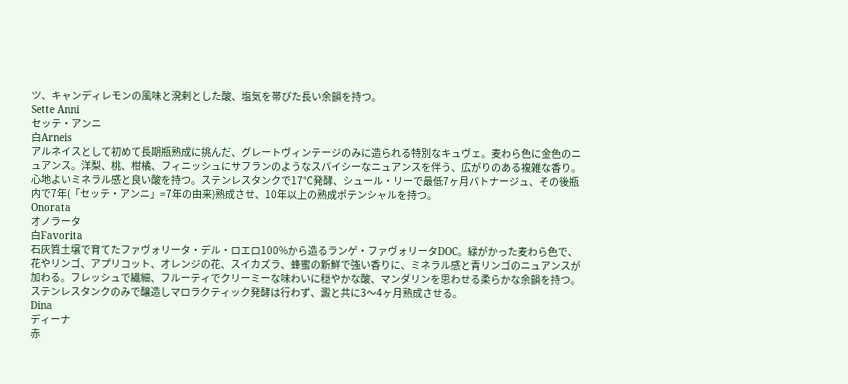ツ、キャンディレモンの風味と溌剌とした酸、塩気を帯びた長い余韻を持つ。
Sette Anni
セッテ・アンニ
白Arneis
アルネイスとして初めて長期瓶熟成に挑んだ、グレートヴィンテージのみに造られる特別なキュヴェ。麦わら色に金色のニュアンス。洋梨、桃、柑橘、フィニッシュにサフランのようなスパイシーなニュアンスを伴う、広がりのある複雑な香り。心地よいミネラル感と良い酸を持つ。ステンレスタンクで17℃発酵、シュール・リーで最低7ヶ月バトナージュ、その後瓶内で7年(「セッテ・アンニ」=7年の由来)熟成させ、10年以上の熟成ポテンシャルを持つ。
Onorata
オノラータ
白Favorita
石灰質土壌で育てたファヴォリータ・デル・ロエロ100%から造るランゲ・ファヴォリータDOC。緑がかった麦わら色で、花やリンゴ、アプリコット、オレンジの花、スイカズラ、蜂蜜の新鮮で強い香りに、ミネラル感と青リンゴのニュアンスが加わる。フレッシュで繊細、フルーティでクリーミーな味わいに穏やかな酸、マンダリンを思わせる柔らかな余韻を持つ。ステンレスタンクのみで醸造しマロラクティック発酵は行わず、澱と共に3〜4ヶ月熟成させる。
Dina
ディーナ
赤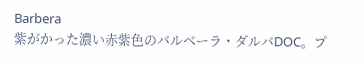Barbera
紫がかった濃い赤紫色のバルベーラ・ダルバDOC。プ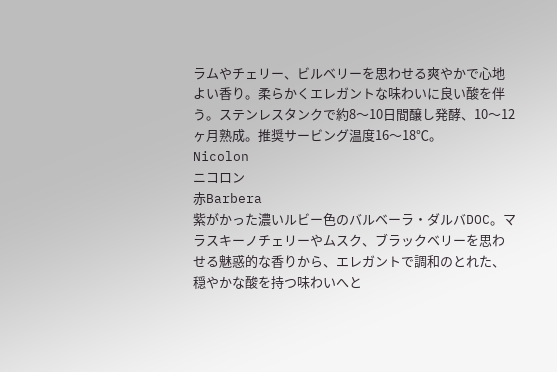ラムやチェリー、ビルベリーを思わせる爽やかで心地よい香り。柔らかくエレガントな味わいに良い酸を伴う。ステンレスタンクで約8〜10日間醸し発酵、10〜12ヶ月熟成。推奨サービング温度16〜18℃。
Nicolon
ニコロン
赤Barbera
紫がかった濃いルビー色のバルベーラ・ダルバDOC。マラスキーノチェリーやムスク、ブラックベリーを思わせる魅惑的な香りから、エレガントで調和のとれた、穏やかな酸を持つ味わいへと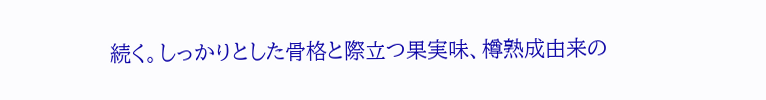続く。しっかりとした骨格と際立つ果実味、樽熟成由来の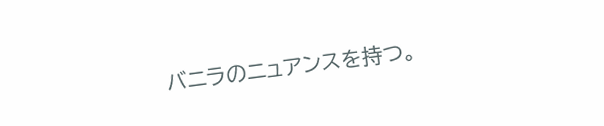バニラのニュアンスを持つ。